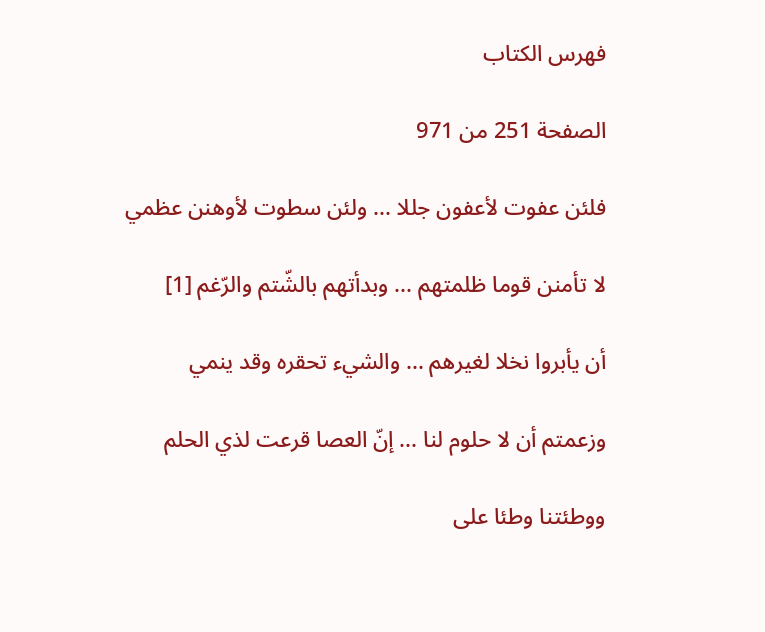فهرس الكتاب

الصفحة 251 من 971

فلئن عفوت لأعفون جللا ... ولئن سطوت لأوهنن عظمي

لا تأمنن قوما ظلمتهم ... وبدأتهم بالشّتم والرّغم [1]

أن يأبروا نخلا لغيرهم ... والشيء تحقره وقد ينمي

وزعمتم أن لا حلوم لنا ... إنّ العصا قرعت لذي الحلم

ووطئتنا وطئا على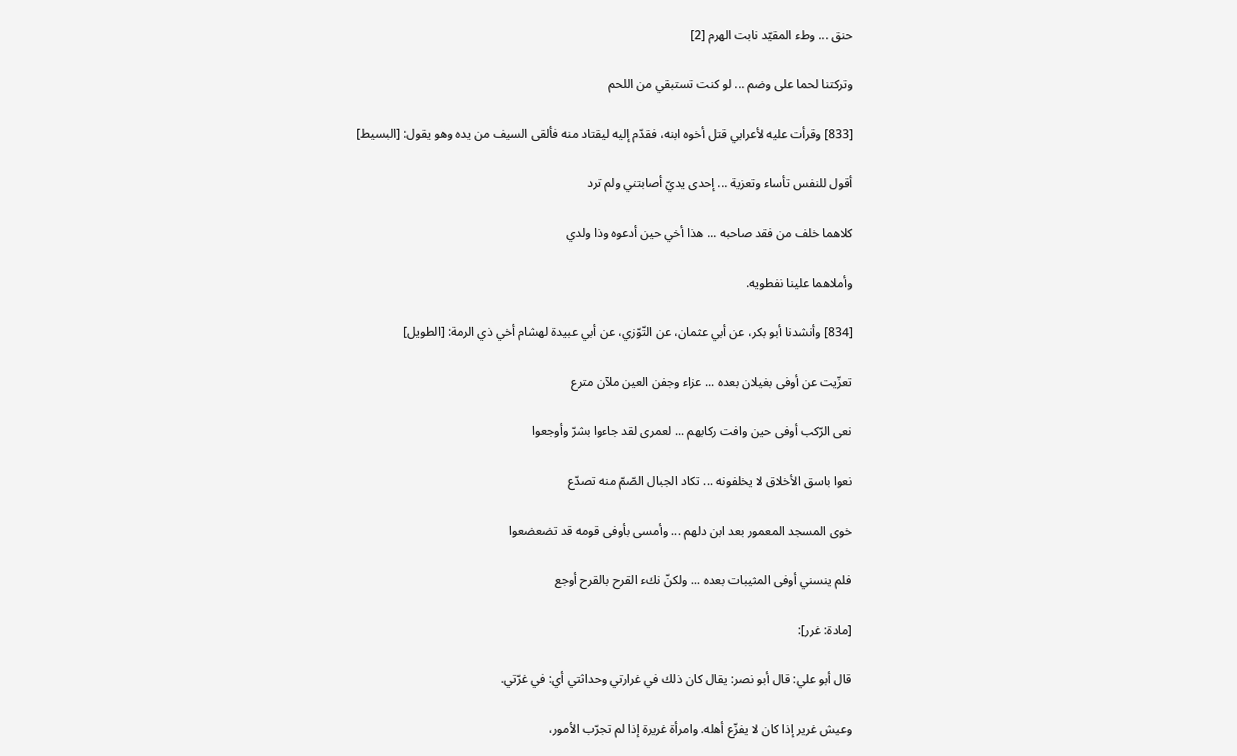حنق ... وطء المقيّد نابت الهرم [2]

وتركتنا لحما على وضم ... لو كنت تستبقي من اللحم

[833] وقرأت عليه لأعرابي قتل أخوه ابنه، فقدّم إليه ليقتاد منه فألقى السيف من يده وهو يقول: [البسيط]

أقول للنفس تأساء وتعزية ... إحدى يديّ أصابتني ولم ترد

كلاهما خلف من فقد صاحبه ... هذا أخي حين أدعوه وذا ولدي

وأملاهما علينا نفطويه.

[834] وأنشدنا أبو بكر، عن أبي عثمان، عن التّوّزي، عن أبي عبيدة لهشام أخي ذي الرمة: [الطويل]

تعزّيت عن أوفى بغيلان بعده ... عزاء وجفن العين ملآن مترع

نعى الرّكب أوفى حين وافت ركابهم ... لعمرى لقد جاءوا بشرّ وأوجعوا

نعوا باسق الأخلاق لا يخلفونه ... تكاد الجبال الصّمّ منه تصدّع

خوى المسجد المعمور بعد ابن دلهم ... وأمسى بأوفى قومه قد تضعضعوا

فلم ينسني أوفى المثيبات بعده ... ولكنّ نكء القرح بالقرح أوجع

[مادة: غرر]:

قال أبو علي: قال أبو نصر: يقال كان ذلك في غرارتي وحداثتي أي: في غرّتي.

وعيش غرير إذا كان لا يفزّع أهله. وامرأة غريرة إذا لم تجرّب الأمور،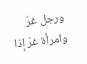ورجل غرّ وامرأة غرّ إذا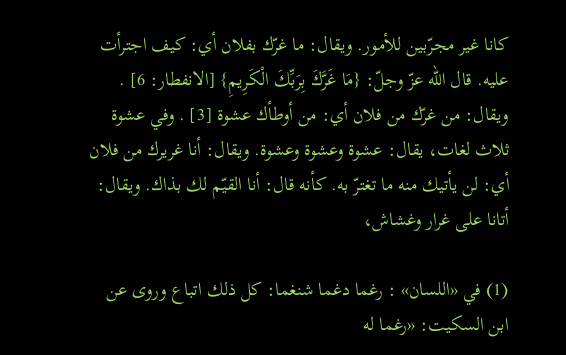كانا غير مجرّبين للأمور. ويقال: ما غرّك بفلان أي: كيف اجترأت عليه. قال الله عزّ وجلّ: {مَا غَرَّكَ بِرَبِّكَ الْكَرِيمِ} [الانفطار: 6] . ويقال: من غرّك من فلان أي: من أوطأك عشوة [3] . وفي عشوة ثلاث لغات، يقال: عشوة وعشوة وعشوة. ويقال: أنا غريرك من فلان أي: لن يأتيك منه ما تغترّ به. كأنه قال: أنا القيّم لك بذاك. ويقال: أتانا على غرار وغشاش،

(1) في «اللسان» : رغما دغما شنغما: كل ذلك اتباع وروى عن ابن السكيت: «رغما له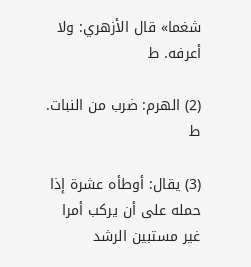شغما» قال الأزهري: ولا أعرفه. ط

(2) الهرم: ضرب من النبات. ط

(3) يقال: أوطأه عشرة إذا حمله على أن يركب أمرا غير مستبين الرشد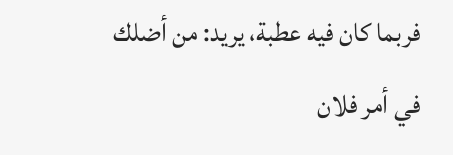فربما كان فيه عطبة، يريد: من أضلك في أمر فلان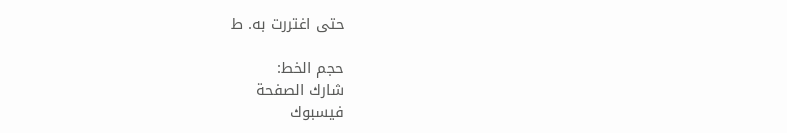حتى اغتررت به. ط

حجم الخط:
شارك الصفحة
فيسبوك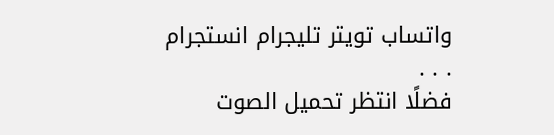واتساب تويتر تليجرام انستجرام
. . .
فضلًا انتظر تحميل الصوت